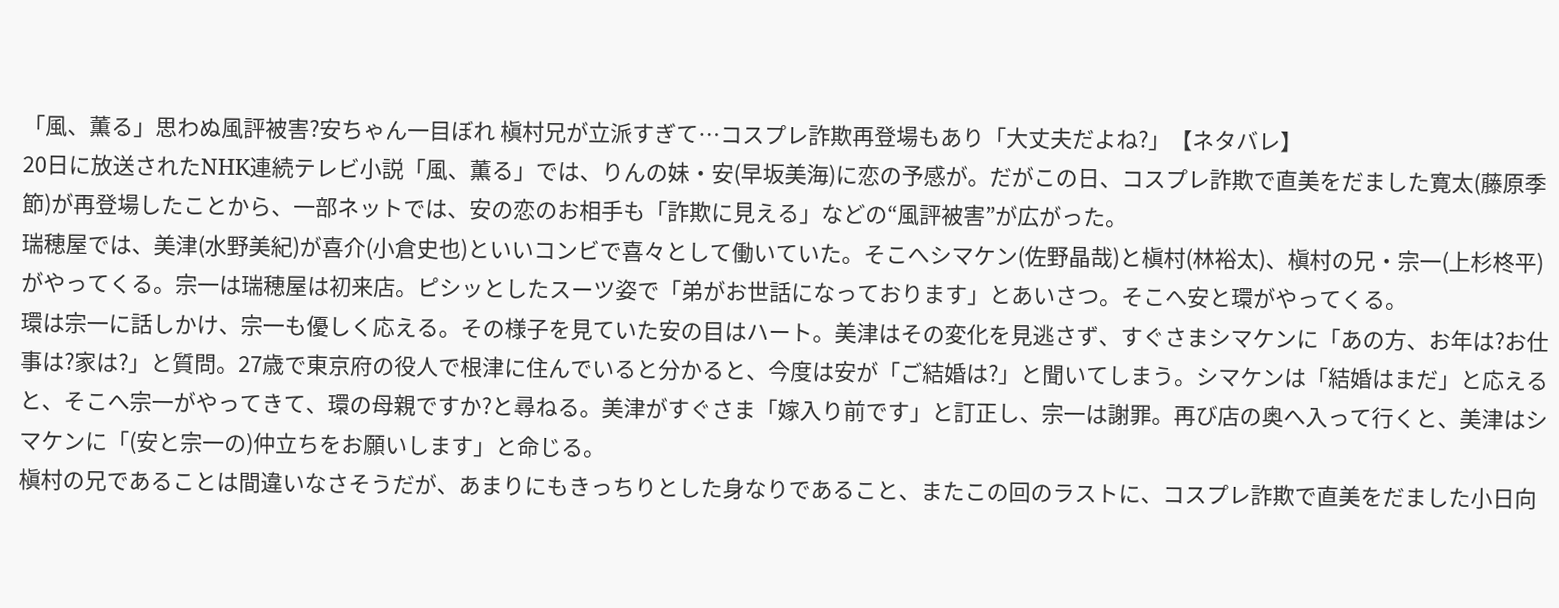「風、薫る」思わぬ風評被害?安ちゃん一目ぼれ 槇村兄が立派すぎて…コスプレ詐欺再登場もあり「大丈夫だよね?」【ネタバレ】
20日に放送されたNHK連続テレビ小説「風、薫る」では、りんの妹・安(早坂美海)に恋の予感が。だがこの日、コスプレ詐欺で直美をだました寛太(藤原季節)が再登場したことから、一部ネットでは、安の恋のお相手も「詐欺に見える」などの“風評被害”が広がった。
瑞穂屋では、美津(水野美紀)が喜介(小倉史也)といいコンビで喜々として働いていた。そこへシマケン(佐野晶哉)と槇村(林裕太)、槇村の兄・宗一(上杉柊平)がやってくる。宗一は瑞穂屋は初来店。ピシッとしたスーツ姿で「弟がお世話になっております」とあいさつ。そこへ安と環がやってくる。
環は宗一に話しかけ、宗一も優しく応える。その様子を見ていた安の目はハート。美津はその変化を見逃さず、すぐさまシマケンに「あの方、お年は?お仕事は?家は?」と質問。27歳で東京府の役人で根津に住んでいると分かると、今度は安が「ご結婚は?」と聞いてしまう。シマケンは「結婚はまだ」と応えると、そこへ宗一がやってきて、環の母親ですか?と尋ねる。美津がすぐさま「嫁入り前です」と訂正し、宗一は謝罪。再び店の奥へ入って行くと、美津はシマケンに「(安と宗一の)仲立ちをお願いします」と命じる。
槇村の兄であることは間違いなさそうだが、あまりにもきっちりとした身なりであること、またこの回のラストに、コスプレ詐欺で直美をだました小日向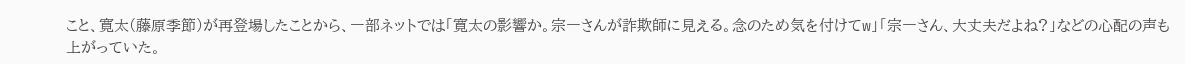こと、寛太(藤原季節)が再登場したことから、一部ネットでは「寛太の影響か。宗一さんが詐欺師に見える。念のため気を付けてw」「宗一さん、大丈夫だよね?」などの心配の声も上がっていた。